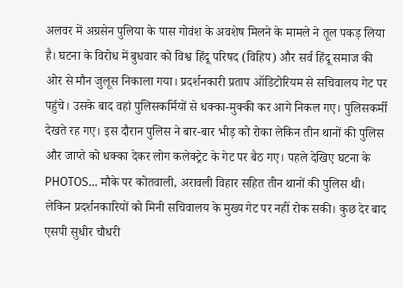अलवर में अग्रसेन पुलिया के पास गोवंश के अवशेष मिलने के मामले ने तूल पकड़ लिया है। घटना के विरोध में बुधवार को विश्व हिंदू परिषद (विहिप) और सर्व हिंदू समाज की ओर से मौन जुलूस निकाला गया। प्रदर्शनकारी प्रताप ऑडिटोरियम से सचिवालय गेट पर पहुंचे। उसके बाद वहां पुलिसकर्मियों से धक्का-मुक्की कर आगे निकल गए। पुलिसकर्मी देखते रह गए। इस दौरान पुलिस ने बार-बार भीड़ को रोका लेकिन तीन थानों की पुलिस और जाप्ते को धक्का देकर लोग कलेक्ट्रेट के गेट पर बैठ गए। पहले देखिए घटना के PHOTOS… मौके पर कोतवाली, अरावली विहार सहित तीन थानों की पुलिस थी। लेकिन प्रदर्शनकारियों को मिनी सचिवालय के मुख्य गेट पर नहीं रोक सकी। कुछ देर बाद एसपी सुधीर चौधरी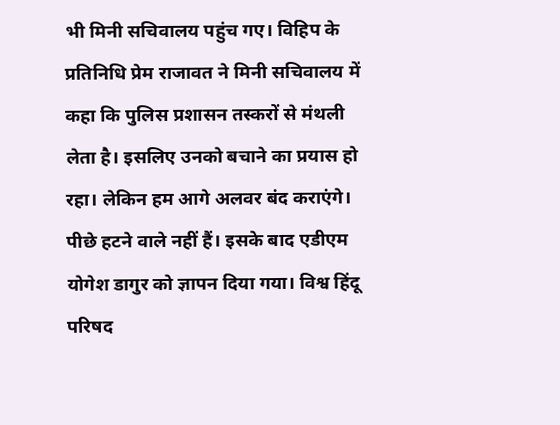भी मिनी सचिवालय पहुंच गए। विहिप के प्रतिनिधि प्रेम राजावत ने मिनी सचिवालय में कहा कि पुलिस प्रशासन तस्करों से मंथली लेता है। इसलिए उनको बचाने का प्रयास हो रहा। लेकिन हम आगे अलवर बंद कराएंगे। पीछे हटने वाले नहीं हैं। इसके बाद एडीएम योगेश डागुर को ज्ञापन दिया गया। विश्व हिंदू परिषद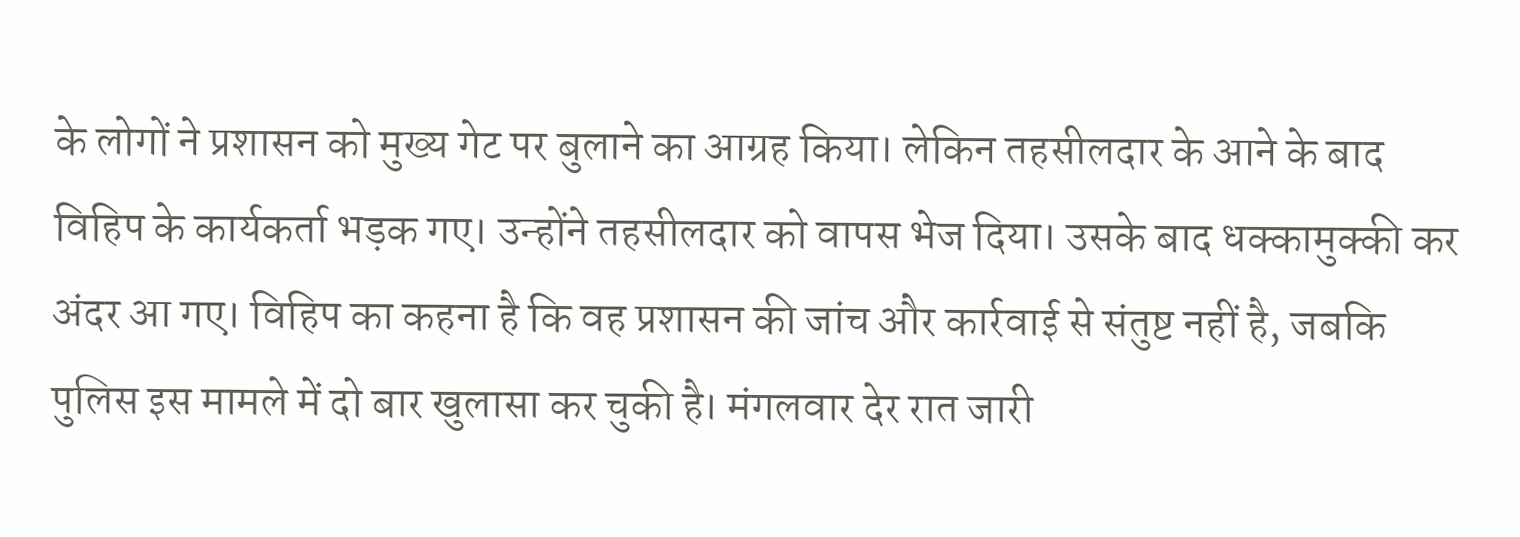के लोगों ने प्रशासन को मुख्य गेट पर बुलाने का आग्रह किया। लेकिन तहसीलदार के आने के बाद विहिप के कार्यकर्ता भड़क गए। उन्होंने तहसीलदार को वापस भेज दिया। उसके बाद धक्कामुक्की कर अंदर आ गए। विहिप का कहना है कि वह प्रशासन की जांच और कार्रवाई से संतुष्ट नहीं है, जबकि पुलिस इस मामले में दो बार खुलासा कर चुकी है। मंगलवार देर रात जारी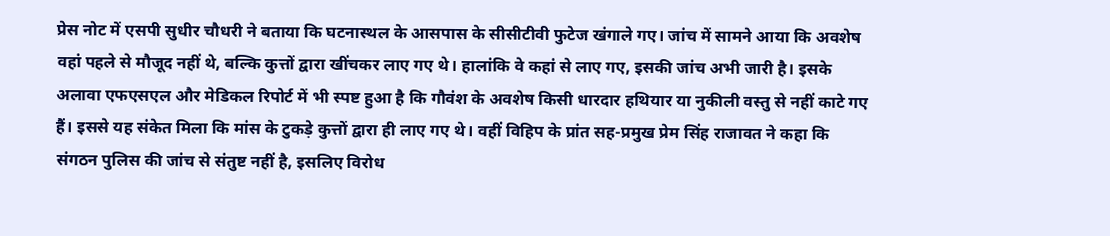प्रेस नोट में एसपी सुधीर चौधरी ने बताया कि घटनास्थल के आसपास के सीसीटीवी फुटेज खंगाले गए। जांच में सामने आया कि अवशेष वहां पहले से मौजूद नहीं थे, बल्कि कुत्तों द्वारा खींचकर लाए गए थे। हालांकि वे कहां से लाए गए, इसकी जांच अभी जारी है। इसके अलावा एफएसएल और मेडिकल रिपोर्ट में भी स्पष्ट हुआ है कि गौवंश के अवशेष किसी धारदार हथियार या नुकीली वस्तु से नहीं काटे गए हैं। इससे यह संकेत मिला कि मांस के टुकड़े कुत्तों द्वारा ही लाए गए थे। वहीं विहिप के प्रांत सह-प्रमुख प्रेम सिंह राजावत ने कहा कि संगठन पुलिस की जांच से संतुष्ट नहीं है, इसलिए विरोध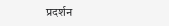प्रदर्शन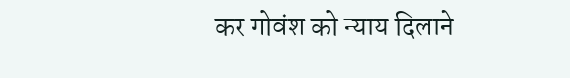कर गोवंश को न्याय दिलाने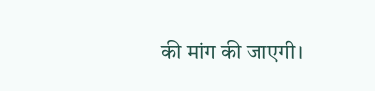की मांग की जाएगी।